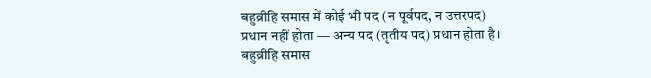बहुव्रीहि समास में कोई भी पद (न पूर्वपद, न उत्तरपद) प्रधान नहीं होता — अन्य पद (तृतीय पद) प्रधान होता है।
बहुव्रीहि समास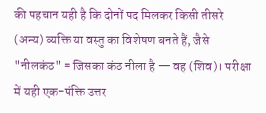की पहचान यही है कि दोनों पद मिलकर किसी तीसरे (अन्य) व्यक्ति या वस्तु का विशेषण बनते हैं, जैसे "नीलकंठ" = जिसका कंठ नीला है — वह (शिव)। परीक्षा में यही एक-पंक्ति उत्तर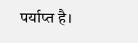पर्याप्त है।